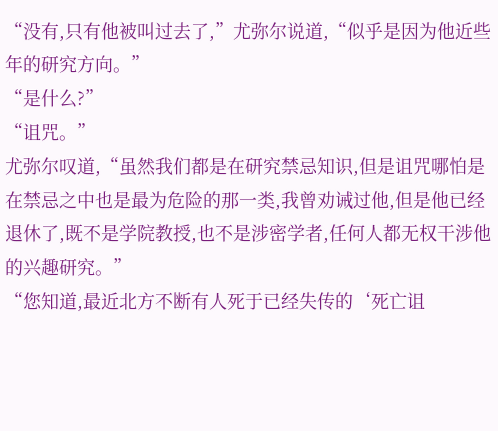“没有,只有他被叫过去了,”尤弥尔说道,“似乎是因为他近些年的研究方向。”
“是什么?”
“诅咒。”
尤弥尔叹道,“虽然我们都是在研究禁忌知识,但是诅咒哪怕是在禁忌之中也是最为危险的那一类,我曾劝诫过他,但是他已经退休了,既不是学院教授,也不是涉密学者,任何人都无权干涉他的兴趣研究。”
“您知道,最近北方不断有人死于已经失传的‘死亡诅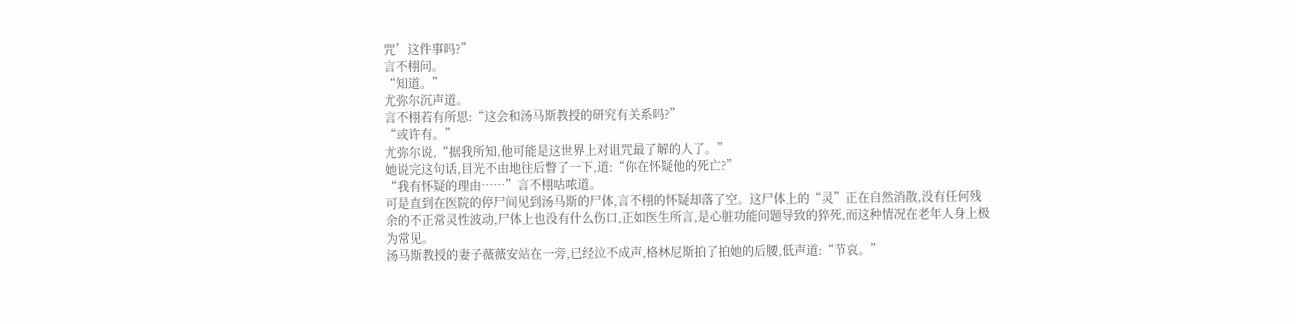咒’这件事吗?”
言不栩问。
“知道。”
尤弥尔沉声道。
言不栩若有所思:“这会和汤马斯教授的研究有关系吗?”
“或许有。”
尤弥尔说,“据我所知,他可能是这世界上对诅咒最了解的人了。”
她说完这句话,目光不由地往后瞥了一下,道:“你在怀疑他的死亡?”
“我有怀疑的理由……”言不栩咕哝道。
可是直到在医院的停尸间见到汤马斯的尸体,言不栩的怀疑却落了空。这尸体上的“灵”正在自然消散,没有任何残余的不正常灵性波动,尸体上也没有什么伤口,正如医生所言,是心脏功能问题导致的猝死,而这种情况在老年人身上极为常见。
汤马斯教授的妻子薇薇安站在一旁,已经泣不成声,格林尼斯拍了拍她的后腰,低声道:“节哀。”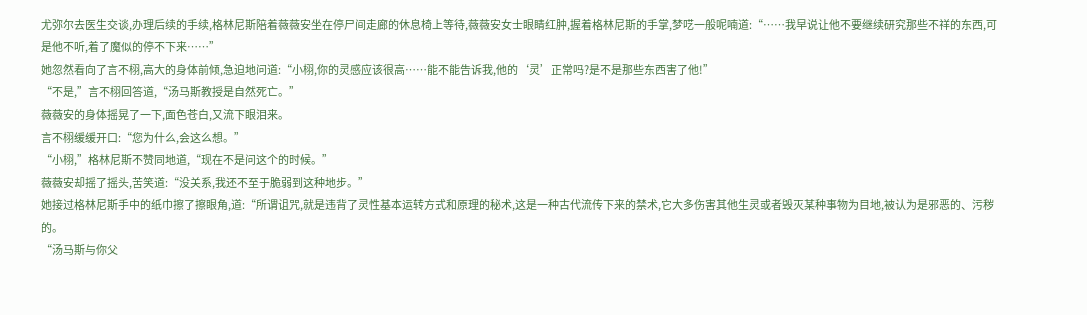尤弥尔去医生交谈,办理后续的手续,格林尼斯陪着薇薇安坐在停尸间走廊的休息椅上等待,薇薇安女士眼睛红肿,握着格林尼斯的手掌,梦呓一般呢喃道:“……我早说让他不要继续研究那些不祥的东西,可是他不听,着了魔似的停不下来……”
她忽然看向了言不栩,高大的身体前倾,急迫地问道:“小栩,你的灵感应该很高……能不能告诉我,他的‘灵’正常吗?是不是那些东西害了他!”
“不是,”言不栩回答道,“汤马斯教授是自然死亡。”
薇薇安的身体摇晃了一下,面色苍白,又流下眼泪来。
言不栩缓缓开口:“您为什么,会这么想。”
“小栩,”格林尼斯不赞同地道,“现在不是问这个的时候。”
薇薇安却摇了摇头,苦笑道:“没关系,我还不至于脆弱到这种地步。”
她接过格林尼斯手中的纸巾擦了擦眼角,道:“所谓诅咒,就是违背了灵性基本运转方式和原理的秘术,这是一种古代流传下来的禁术,它大多伤害其他生灵或者毁灭某种事物为目地,被认为是邪恶的、污秽的。
“汤马斯与你父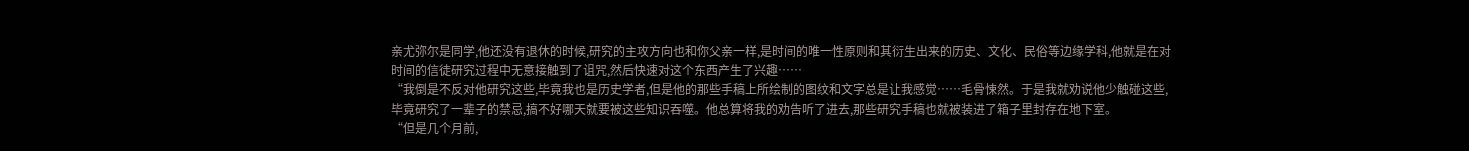亲尤弥尔是同学,他还没有退休的时候,研究的主攻方向也和你父亲一样,是时间的唯一性原则和其衍生出来的历史、文化、民俗等边缘学科,他就是在对时间的信徒研究过程中无意接触到了诅咒,然后快速对这个东西产生了兴趣……
“我倒是不反对他研究这些,毕竟我也是历史学者,但是他的那些手稿上所绘制的图纹和文字总是让我感觉……毛骨悚然。于是我就劝说他少触碰这些,毕竟研究了一辈子的禁忌,搞不好哪天就要被这些知识吞噬。他总算将我的劝告听了进去,那些研究手稿也就被装进了箱子里封存在地下室。
“但是几个月前,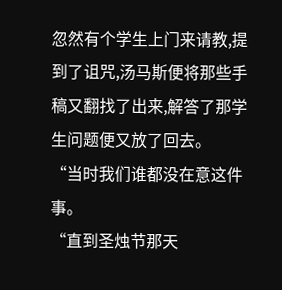忽然有个学生上门来请教,提到了诅咒,汤马斯便将那些手稿又翻找了出来,解答了那学生问题便又放了回去。
“当时我们谁都没在意这件事。
“直到圣烛节那天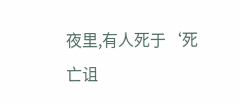夜里,有人死于‘死亡诅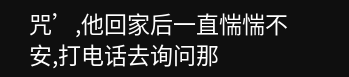咒’,他回家后一直惴惴不安,打电话去询问那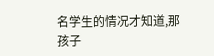名学生的情况才知道,那孩子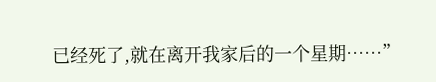已经死了,就在离开我家后的一个星期……”